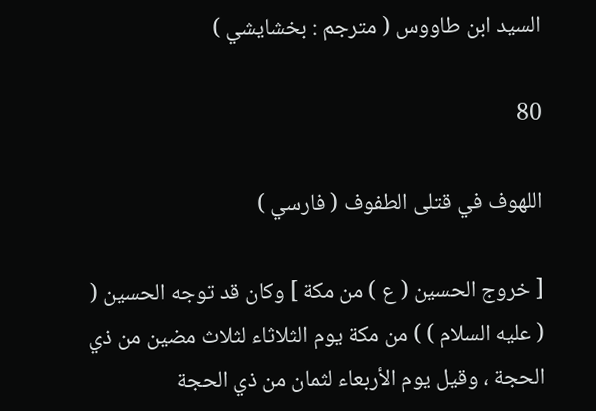السيد ابن طاووس ( مترجم : بخشايشي )

80

اللهوف في قتلى الطفوف ( فارسي )

[ خروج الحسين ( ع ) من مكة ] وكان قد توجه الحسين ( ( عليه السلام ) ) من مكة يوم الثلاثاء لثلاث مضين من ذي الحجة ، وقيل يوم الأربعاء لثمان من ذي الحجة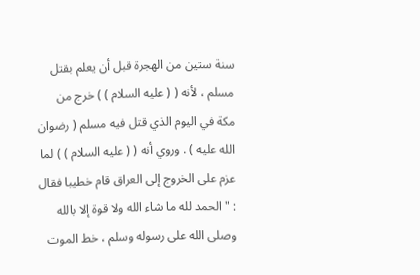سنة ستين من الهجرة قبل أن يعلم بقتل مسلم ، لأنه ( ( عليه السلام ) ) خرج من مكة في اليوم الذي قتل فيه مسلم ( رضوان الله عليه ) . وروي أنه ( ( عليه السلام ) ) لما عزم على الخروج إلى العراق قام خطيبا فقال : " الحمد لله ما شاء الله ولا قوة إلا بالله وصلى الله على رسوله وسلم ، خط الموت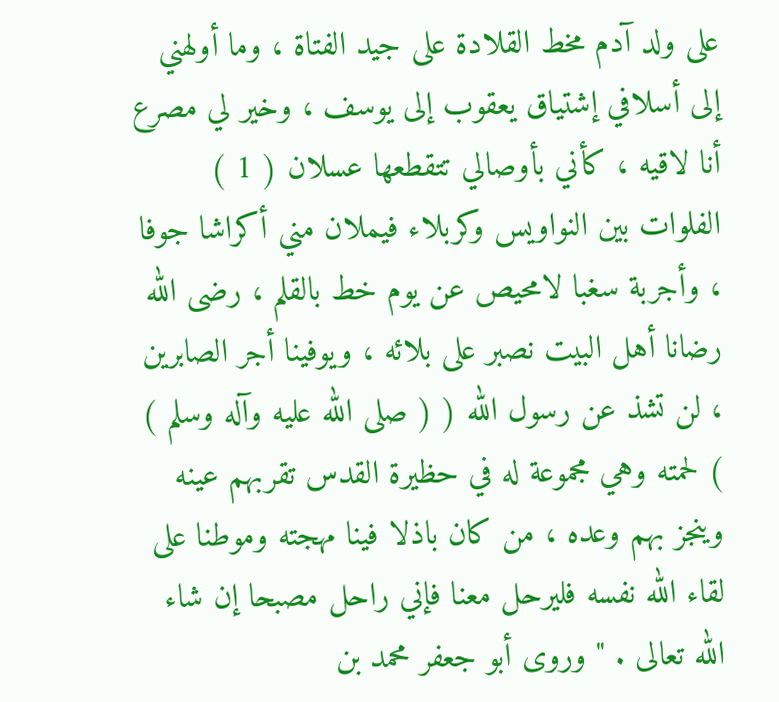على ولد آدم مخط القلادة على جيد الفتاة ، وما أولهني إلى أسلافي إشتياق يعقوب إلى يوسف ، وخير لي مصرع أنا لاقيه ، كأني بأوصالي تتقطعها عسلان ( 1 ) الفلوات بين النواويس وكربلاء فيملان مني أكراشا جوفا ، وأجربة سغبا لامحيص عن يوم خط بالقلم ، رضى الله رضانا أهل البيت نصبر على بلائه ، ويوفينا أجر الصابرين ، لن تشذ عن رسول الله ( ( صلى الله عليه وآله وسلم ) ) لحمته وهي مجموعة له في حظيرة القدس تقربهم عينه وينجز بهم وعده ، من كان باذلا فينا مهجته وموطنا على لقاء الله نفسه فليرحل معنا فإني راحل مصبحا إن شاء الله تعالى . " وروى أبو جعفر محمد بن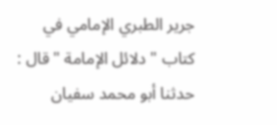جرير الطبري الإمامي في كتاب " دلائل الإمامة " قال : حدثنا أبو محمد سفيان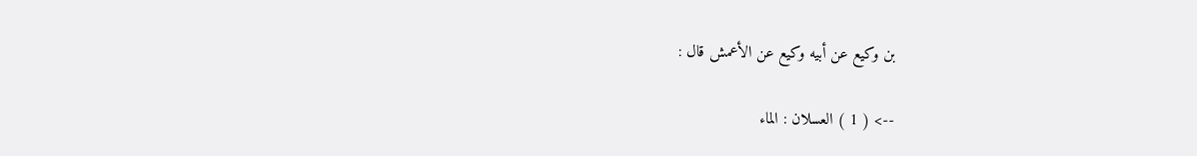بن وكيع عن أبيه وكيع عن الأعمش قال :

--> ( 1 ) العسلان : الماء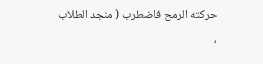حركته الرمح فاضطرب ( منجد الطلاب ،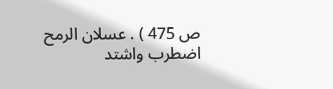ص 475 ) . عسلان الرمح اضطرب واشتد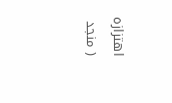اهتزازه ( منجد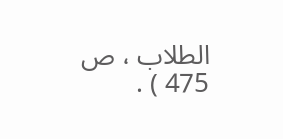الطلاب ، ص 475 ) .